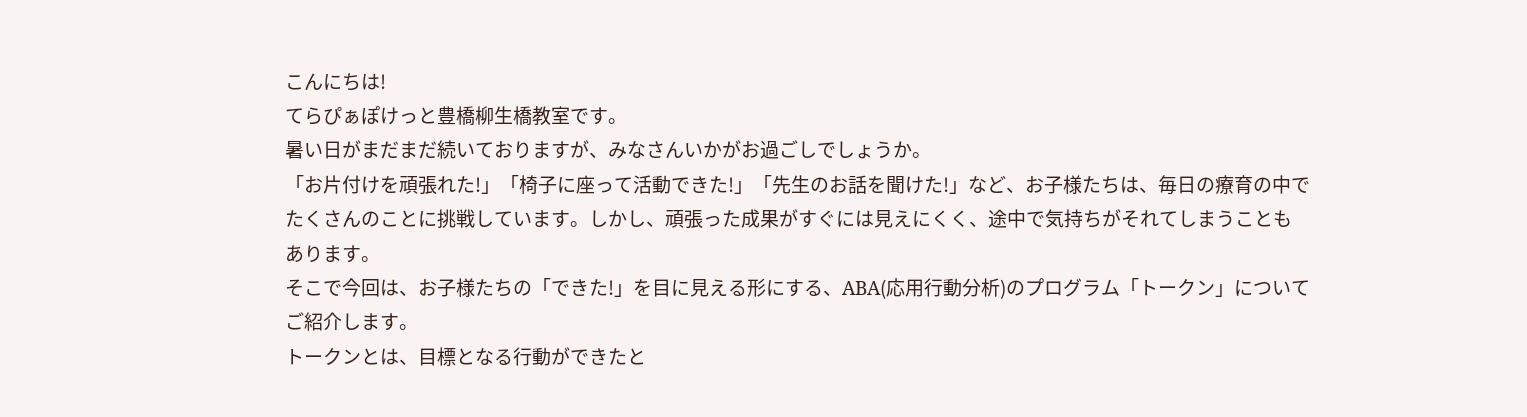こんにちは!
てらぴぁぽけっと豊橋柳生橋教室です。
暑い日がまだまだ続いておりますが、みなさんいかがお過ごしでしょうか。
「お片付けを頑張れた!」「椅子に座って活動できた!」「先生のお話を聞けた!」など、お子様たちは、毎日の療育の中でたくさんのことに挑戦しています。しかし、頑張った成果がすぐには見えにくく、途中で気持ちがそれてしまうこともあります。
そこで今回は、お子様たちの「できた!」を目に見える形にする、ABA(応用行動分析)のプログラム「トークン」についてご紹介します。
トークンとは、目標となる行動ができたと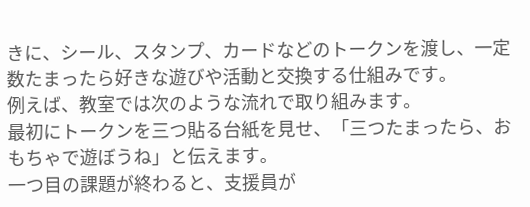きに、シール、スタンプ、カードなどのトークンを渡し、一定数たまったら好きな遊びや活動と交換する仕組みです。
例えば、教室では次のような流れで取り組みます。
最初にトークンを三つ貼る台紙を見せ、「三つたまったら、おもちゃで遊ぼうね」と伝えます。
一つ目の課題が終わると、支援員が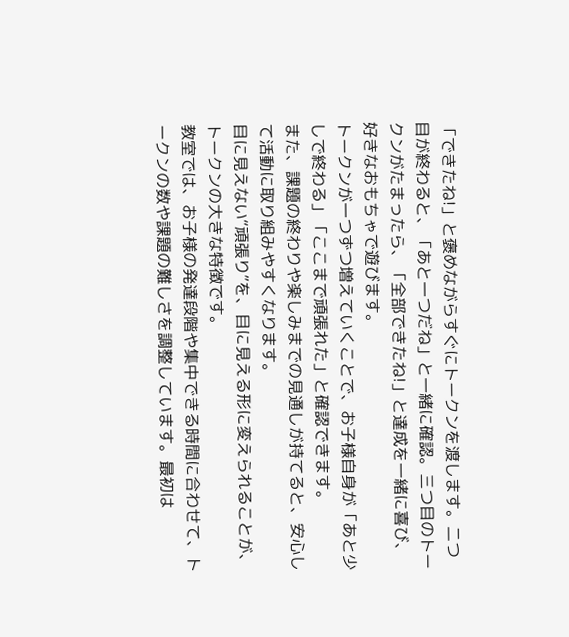「できたね!」と褒めながらすぐにトークンを渡します。二つ目が終わると、「あと一つだね」と一緒に確認。三つ目のトークンがたまったら、「全部できたね!」と達成を一緒に喜び、好きなおもちゃで遊びます。
トークンが一つずつ増えていくことで、お子様自身が「あと少しで終わる」「ここまで頑張れた」と確認できます。
また、課題の終わりや楽しみまでの見通しが持てると、安心して活動に取り組みやすくなります。
目に見えない“頑張り”を、目に見える形に変えられることが、トークンの大きな特徴です。
教室では、お子様の発達段階や集中できる時間に合わせて、トークンの数や課題の難しさを調整しています。最初は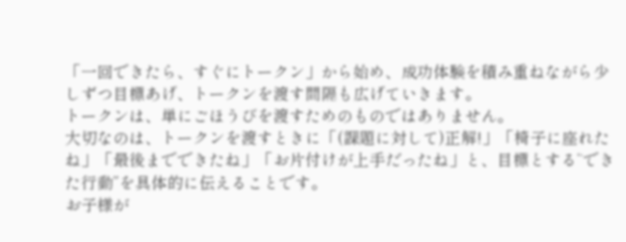「一回できたら、すぐにトークン」から始め、成功体験を積み重ねながら少しずつ目標あげ、トークンを渡す間隔も広げていきます。
トークンは、単にごほうびを渡すためのものではありません。
大切なのは、トークンを渡すときに「(課題に対して)正解!」「椅子に座れたね」「最後までできたね」「お片付けが上手だったね」と、目標とする“できた行動”を具体的に伝えることです。
お子様が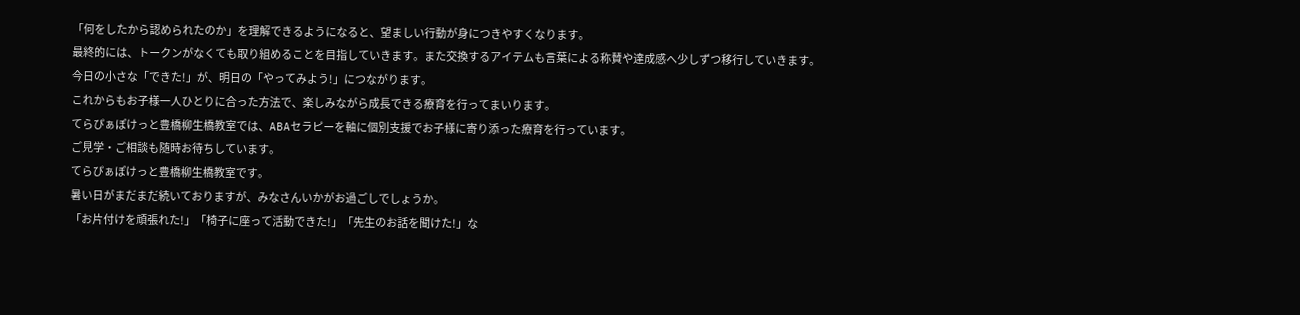「何をしたから認められたのか」を理解できるようになると、望ましい行動が身につきやすくなります。
最終的には、トークンがなくても取り組めることを目指していきます。また交換するアイテムも言葉による称賛や達成感へ少しずつ移行していきます。
今日の小さな「できた!」が、明日の「やってみよう!」につながります。
これからもお子様一人ひとりに合った方法で、楽しみながら成長できる療育を行ってまいります。
てらぴぁぽけっと豊橋柳生橋教室では、ABAセラピーを軸に個別支援でお子様に寄り添った療育を行っています。
ご見学・ご相談も随時お待ちしています。
てらぴぁぽけっと豊橋柳生橋教室です。
暑い日がまだまだ続いておりますが、みなさんいかがお過ごしでしょうか。
「お片付けを頑張れた!」「椅子に座って活動できた!」「先生のお話を聞けた!」な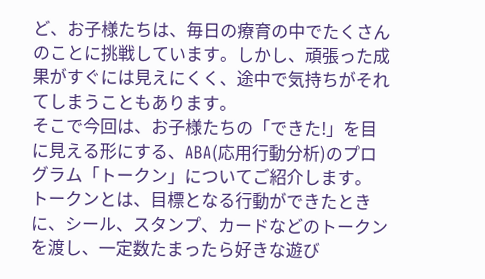ど、お子様たちは、毎日の療育の中でたくさんのことに挑戦しています。しかし、頑張った成果がすぐには見えにくく、途中で気持ちがそれてしまうこともあります。
そこで今回は、お子様たちの「できた!」を目に見える形にする、ABA(応用行動分析)のプログラム「トークン」についてご紹介します。
トークンとは、目標となる行動ができたときに、シール、スタンプ、カードなどのトークンを渡し、一定数たまったら好きな遊び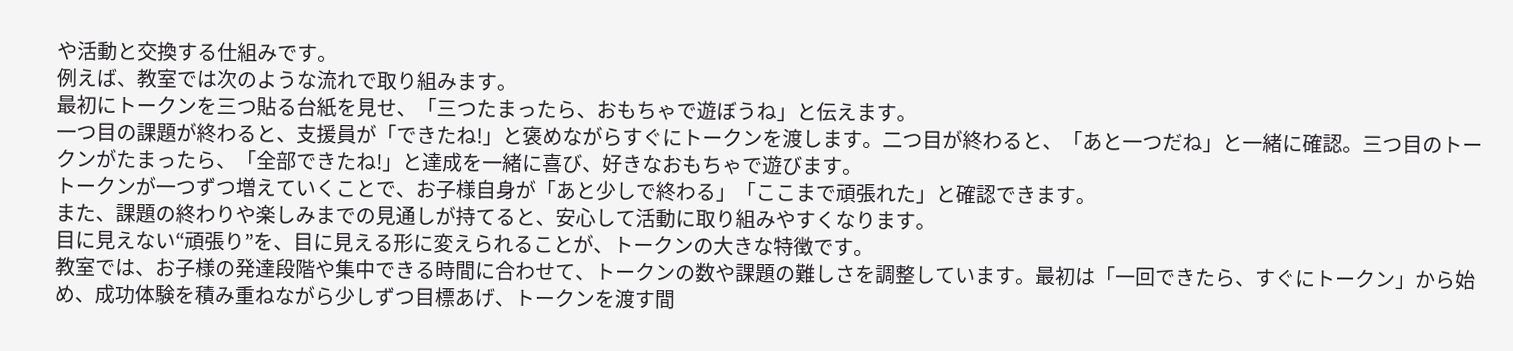や活動と交換する仕組みです。
例えば、教室では次のような流れで取り組みます。
最初にトークンを三つ貼る台紙を見せ、「三つたまったら、おもちゃで遊ぼうね」と伝えます。
一つ目の課題が終わると、支援員が「できたね!」と褒めながらすぐにトークンを渡します。二つ目が終わると、「あと一つだね」と一緒に確認。三つ目のトークンがたまったら、「全部できたね!」と達成を一緒に喜び、好きなおもちゃで遊びます。
トークンが一つずつ増えていくことで、お子様自身が「あと少しで終わる」「ここまで頑張れた」と確認できます。
また、課題の終わりや楽しみまでの見通しが持てると、安心して活動に取り組みやすくなります。
目に見えない“頑張り”を、目に見える形に変えられることが、トークンの大きな特徴です。
教室では、お子様の発達段階や集中できる時間に合わせて、トークンの数や課題の難しさを調整しています。最初は「一回できたら、すぐにトークン」から始め、成功体験を積み重ねながら少しずつ目標あげ、トークンを渡す間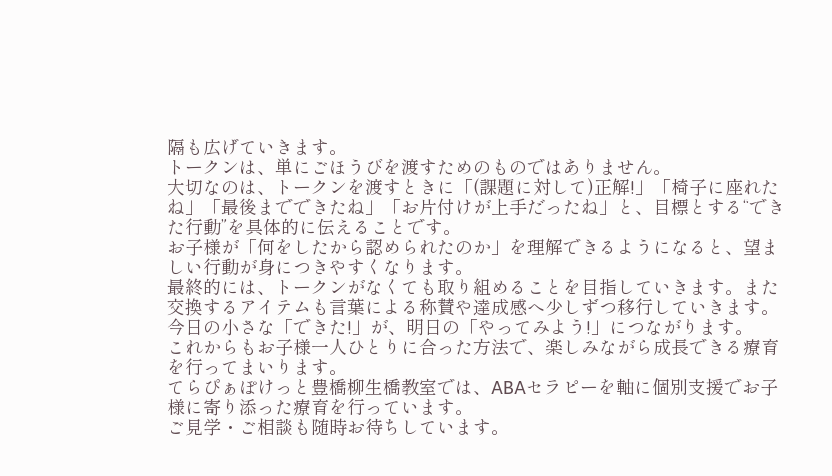隔も広げていきます。
トークンは、単にごほうびを渡すためのものではありません。
大切なのは、トークンを渡すときに「(課題に対して)正解!」「椅子に座れたね」「最後までできたね」「お片付けが上手だったね」と、目標とする“できた行動”を具体的に伝えることです。
お子様が「何をしたから認められたのか」を理解できるようになると、望ましい行動が身につきやすくなります。
最終的には、トークンがなくても取り組めることを目指していきます。また交換するアイテムも言葉による称賛や達成感へ少しずつ移行していきます。
今日の小さな「できた!」が、明日の「やってみよう!」につながります。
これからもお子様一人ひとりに合った方法で、楽しみながら成長できる療育を行ってまいります。
てらぴぁぽけっと豊橋柳生橋教室では、ABAセラピーを軸に個別支援でお子様に寄り添った療育を行っています。
ご見学・ご相談も随時お待ちしています。